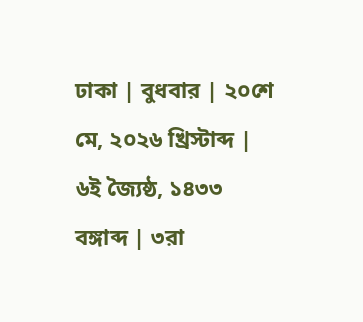ঢাকা | বুধবার | ২০শে মে, ২০২৬ খ্রিস্টাব্দ | ৬ই জ্যৈষ্ঠ, ১৪৩৩ বঙ্গাব্দ | ৩রা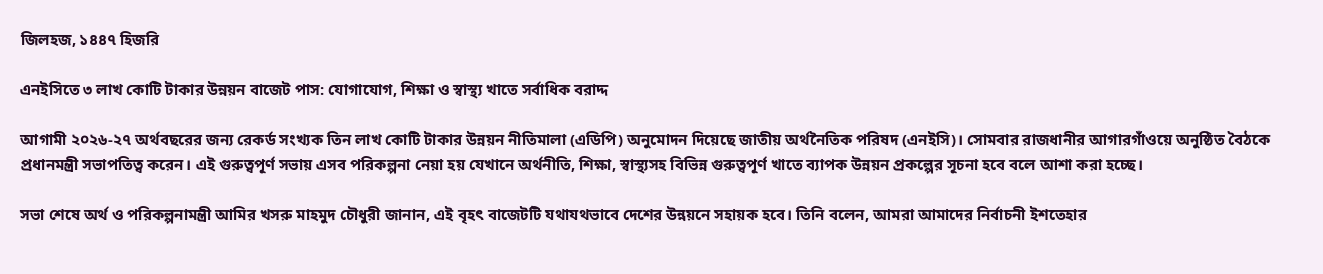জিলহজ, ১৪৪৭ হিজরি

এনইসিতে ৩ লাখ কোটি টাকার উন্নয়ন বাজেট পাস: যোগাযোগ, শিক্ষা ও স্বাস্থ্য খাতে সর্বাধিক বরাদ্দ

আগামী ২০২৬-২৭ অর্থবছরের জন্য রেকর্ড সংখ্যক তিন লাখ কোটি টাকার উন্নয়ন নীতিমালা (এডিপি) অনুমোদন দিয়েছে জাতীয় অর্থনৈতিক পরিষদ (এনইসি)। সোমবার রাজধানীর আগারগাঁওয়ে অনুষ্ঠিত বৈঠকে প্রধানমন্ত্রী সভাপতিত্ব করেন। এই গুরুত্বপূর্ণ সভায় এসব পরিকল্পনা নেয়া হয় যেখানে অর্থনীতি, শিক্ষা, স্বাস্থ্যসহ বিভিন্ন গুরুত্বপূর্ণ খাতে ব্যাপক উন্নয়ন প্রকল্পের সূচনা হবে বলে আশা করা হচ্ছে।

সভা শেষে অর্থ ও পরিকল্পনামন্ত্রী আমির খসরু মাহমুদ চৌধুরী জানান, এই বৃহৎ বাজেটটি যথাযথভাবে দেশের উন্নয়নে সহায়ক হবে। তিনি বলেন, আমরা আমাদের নির্বাচনী ইশতেহার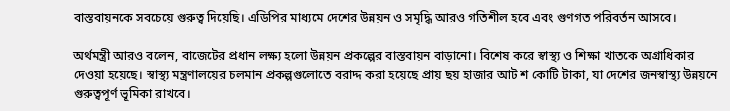বাস্তবায়নকে সবচেয়ে গুরুত্ব দিয়েছি। এডিপির মাধ্যমে দেশের উন্নয়ন ও সমৃদ্ধি আরও গতিশীল হবে এবং গুণগত পরিবর্তন আসবে।

অর্থমন্ত্রী আরও বলেন, বাজেটের প্রধান লক্ষ্য হলো উন্নয়ন প্রকল্পের বাস্তবায়ন বাড়ানো। বিশেষ করে স্বাস্থ্য ও শিক্ষা খাতকে অগ্রাধিকার দেওয়া হয়েছে। স্বাস্থ্য মন্ত্রণালয়ের চলমান প্রকল্পগুলোতে বরাদ্দ করা হয়েছে প্রায় ছয় হাজার আট শ কোটি টাকা, যা দেশের জনস্বাস্থ্য উন্নয়নে গুরুত্বপূর্ণ ভূমিকা রাখবে।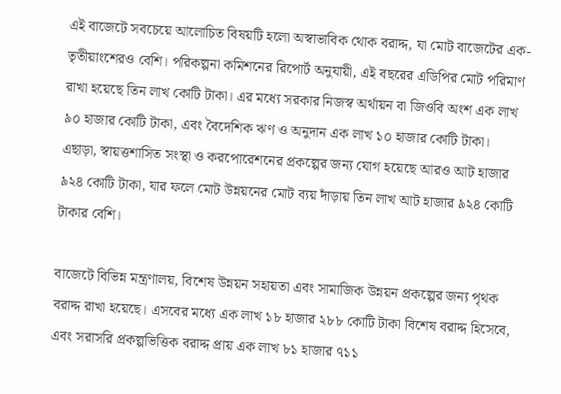এই বাজেটে সবচেয়ে আলোচিত বিষয়টি হলো অস্বাভাবিক থোক বরাদ্দ, যা মোট বাজেটের এক-তৃতীয়াংশেরও বেশি। পরিকল্পনা কমিশনের রিপোর্ট অনুযায়ী, এই বছরের এডিপির মোট পরিমাণ রাখা হয়েছে তিন লাখ কোটি টাকা। এর মধ্যে সরকার নিজস্ব অর্থায়ন বা জিওবি অংশ এক লাখ ৯০ হাজার কোটি টাকা, এবং বৈদেশিক ঋণ ও অনুদান এক লাখ ১০ হাজার কোটি টাকা। এছাড়া, স্বায়ত্তশাসিত সংস্থা ও করপোরেশনের প্রকল্পের জন্য যোগ হয়েছে আরও আট হাজার ৯২৪ কোটি টাকা, যার ফলে মোট উন্নয়নের মোট ব্যয় দাঁড়ায় তিন লাখ আট হাজার ৯২৪ কোটি টাকার বেশি।

বাজেটে বিভিন্ন মন্ত্রণালয়, বিশেষ উন্নয়ন সহায়তা এবং সামাজিক উন্নয়ন প্রকল্পের জন্য পৃথক বরাদ্দ রাখা হয়েছে। এসবের মধ্যে এক লাখ ১৮ হাজার ২৮৮ কোটি টাকা বিশেষ বরাদ্দ হিসেবে, এবং সরাসরি প্রকল্পভিত্তিক বরাদ্দ প্রায় এক লাখ ৮১ হাজার ৭১১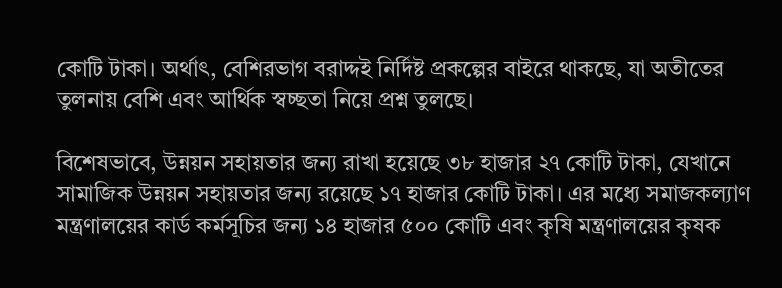কোটি টাকা। অর্থাৎ, বেশিরভাগ বরাদ্দই নির্দিষ্ট প্রকল্পের বাইরে থাকছে, যা অতীতের তুলনায় বেশি এবং আর্থিক স্বচ্ছতা নিয়ে প্রশ্ন তুলছে।

বিশেষভাবে, উন্নয়ন সহায়তার জন্য রাখা হয়েছে ৩৮ হাজার ২৭ কোটি টাকা, যেখানে সামাজিক উন্নয়ন সহায়তার জন্য রয়েছে ১৭ হাজার কোটি টাকা। এর মধ্যে সমাজকল্যাণ মন্ত্রণালয়ের কার্ড কর্মসূচির জন্য ১৪ হাজার ৫০০ কোটি এবং কৃষি মন্ত্রণালয়ের কৃষক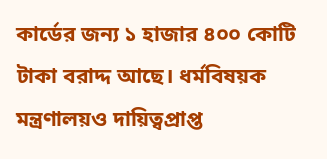কার্ডের জন্য ১ হাজার ৪০০ কোটি টাকা বরাদ্দ আছে। ধর্মবিষয়ক মন্ত্রণালয়ও দায়িত্বপ্রাপ্ত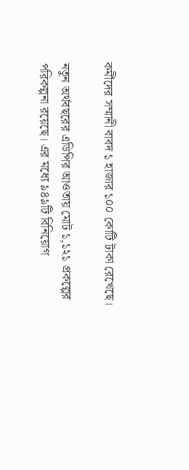কর্মীদের সম্মানী বাবদ ১ হাজার ১০০ কোটি টাকা রেখেছে।

নতুন অর্থবছরের এডিপির আওতায় মোট ১,১২১ প্রকল্পের পরিকল্পনা রয়েছে। এর মধ্যে ৯৪৯টি বিনিয়োগ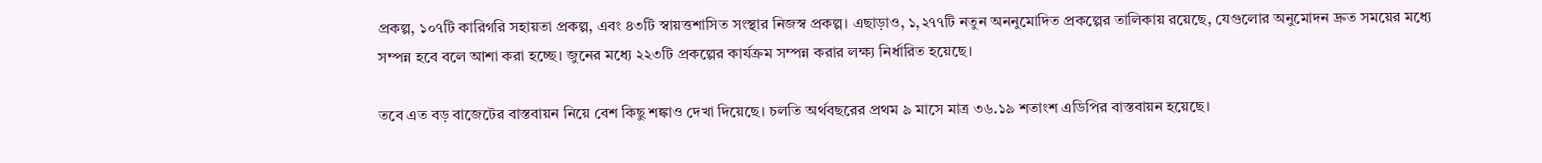প্রকল্প, ১০৭টি কারিগরি সহায়তা প্রকল্প, এবং ৪৩টি স্বায়ত্তশাসিত সংস্থার নিজস্ব প্রকল্প। এছাড়াও, ১,২৭৭টি নতুন অননুমোদিত প্রকল্পের তালিকায় রয়েছে, যেগুলোর অনুমোদন দ্রুত সময়ের মধ্যে সম্পন্ন হবে বলে আশা করা হচ্ছে। জুনের মধ্যে ২২৩টি প্রকল্পের কার্যক্রম সম্পন্ন করার লক্ষ্য নির্ধারিত হয়েছে।

তবে এত বড় বাজেটের বাস্তবায়ন নিয়ে বেশ কিছু শঙ্কাও দেখা দিয়েছে। চলতি অর্থবছরের প্রথম ৯ মাসে মাত্র ৩৬.১৯ শতাংশ এডিপির বাস্তবায়ন হয়েছে।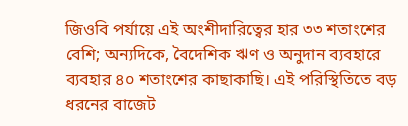জিওবি পর্যায়ে এই অংশীদারিত্বের হার ৩৩ শতাংশের বেশি; অন্যদিকে, বৈদেশিক ঋণ ও অনুদান ব্যবহারে ব্যবহার ৪০ শতাংশের কাছাকাছি। এই পরিস্থিতিতে বড় ধরনের বাজেট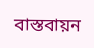বাস্তবায়ন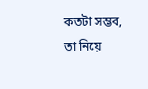কতটা সম্ভব, তা নিয়ে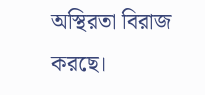অস্থিরতা বিরাজ করছে।